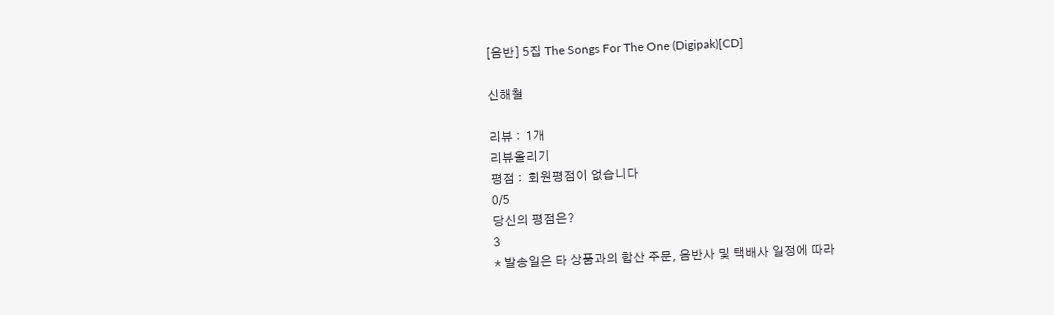[음반] 5집 The Songs For The One (Digipak)[CD]

신해철

리뷰 :  1개
리뷰올리기
평점 :  회원평점이 없습니다
0/5
당신의 평점은?
3
* 발송일은 타 상품과의 합산 주문, 음반사 및 택배사 일정에 따라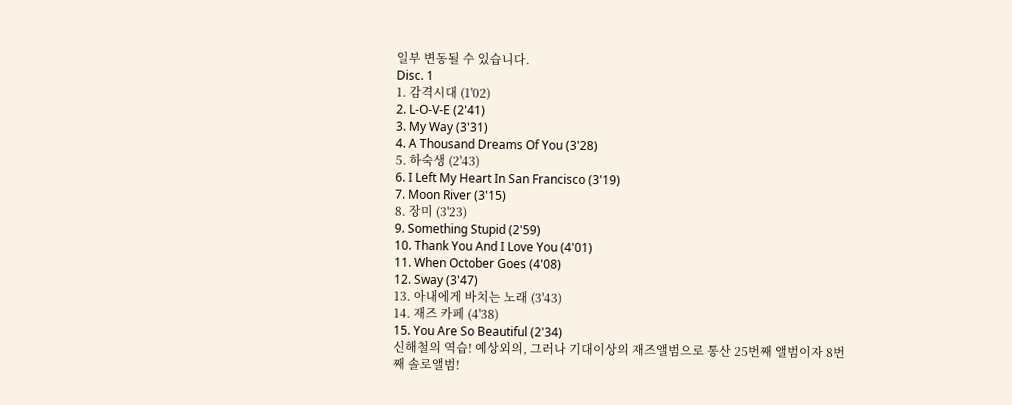일부 변동될 수 있습니다.
Disc. 1
1. 감격시대 (1'02)
2. L-O-V-E (2'41)
3. My Way (3'31)
4. A Thousand Dreams Of You (3'28)
5. 하숙생 (2'43)
6. I Left My Heart In San Francisco (3'19)
7. Moon River (3'15)
8. 장미 (3'23)
9. Something Stupid (2'59)
10. Thank You And I Love You (4'01)
11. When October Goes (4'08)
12. Sway (3'47)
13. 아내에게 바치는 노래 (3'43)
14. 재즈 카페 (4'38)
15. You Are So Beautiful (2'34)
신해철의 역습! 예상외의, 그러나 기대이상의 재즈앨범으로 통산 25번째 앨범이자 8번째 솔로앨범!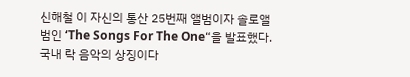신해철 이 자신의 통산 25번째 앨범이자 솔로앨범인 ‘The Songs For The One“을 발표했다. 국내 락 음악의 상징이다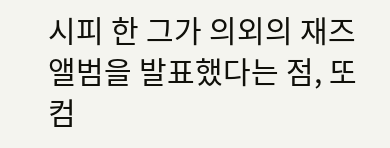시피 한 그가 의외의 재즈앨범을 발표했다는 점, 또 컴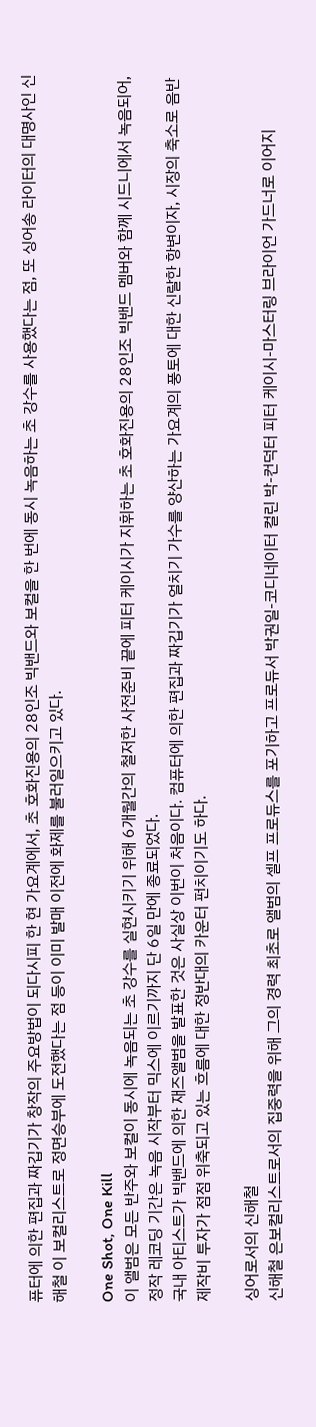퓨터에 의한 편집과 짜깁기가 창작의 주요방법이 되다시피 한 현 가요계에서, 초 호화진용의 28인조 빅밴드와 보컬을 한 번에 동시 녹음하는 초 강수를 사용했다는 점, 또 싱어송 라이터의 대명사인 신해철 이 보컬리스트로 정면승부에 도전했다는 점 등이 이미 발매 이전에 화제를 불러일으키고 있다.

One Shot, One Kill
이 앨범은 모든 반주와 보컬이 동시에 녹음되는 초 강수를 실현시키기 위해 6개월간의 철저한 사전준비 끝에 피터 케이시가 지휘하는 초 호화진용의 28인조 빅밴드 멤버와 함께 시드니에서 녹음되어, 정작 레코딩 기간은 녹음 시작부터 믹스에 이르기까지 단 6일 만에 종료되었다.
국내 아티스트가 빅밴드에 의한 재즈앨범을 발표한 것은 사실상 이번이 처음이다. 컴퓨터에 의한 편집과 짜깁기가 얼치기 가수를 양산하는 가요계의 풍토에 대한 신랄한 항변이자, 시장의 축소로 음반제작비 투자가 점점 위축되고 있는 흐름에 대한 정반대의 카운터 펀치이기도 하다.

싱어로서의 신해철
신해철 은보컬리스트로서의 집중력을 위해 그의 경력 최초로 앨범의 셀프 프로듀스를 포기하고 프로듀서 박권일-코디네이터 컬린 박-컨덕터 피터 케이시-마스터링 브라이언 가드너로 이어지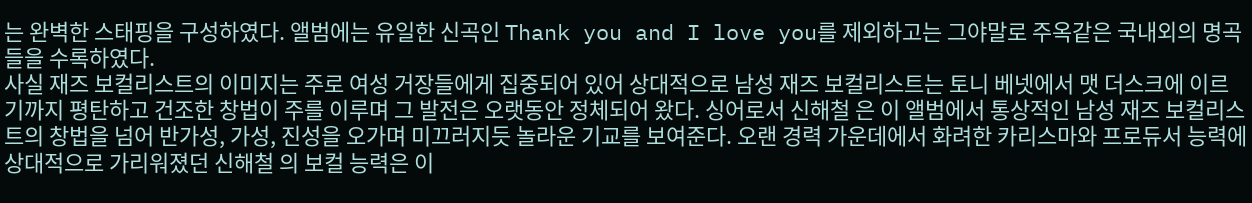는 완벽한 스태핑을 구성하였다. 앨범에는 유일한 신곡인 Thank you and I love you를 제외하고는 그야말로 주옥같은 국내외의 명곡들을 수록하였다.
사실 재즈 보컬리스트의 이미지는 주로 여성 거장들에게 집중되어 있어 상대적으로 남성 재즈 보컬리스트는 토니 베넷에서 맷 더스크에 이르기까지 평탄하고 건조한 창법이 주를 이루며 그 발전은 오랫동안 정체되어 왔다. 싱어로서 신해철 은 이 앨범에서 통상적인 남성 재즈 보컬리스트의 창법을 넘어 반가성, 가성, 진성을 오가며 미끄러지듯 놀라운 기교를 보여준다. 오랜 경력 가운데에서 화려한 카리스마와 프로듀서 능력에 상대적으로 가리워졌던 신해철 의 보컬 능력은 이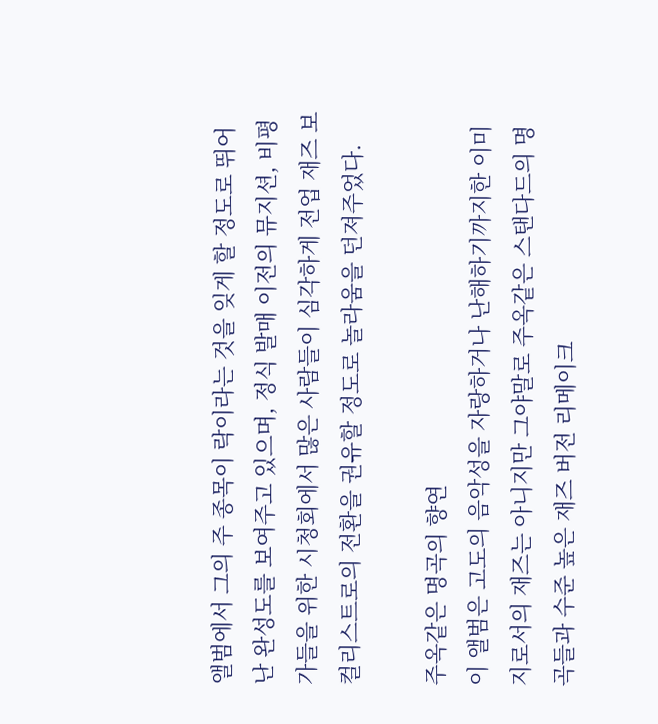앨범에서 그의 주 종목이 락이라는 것을 잊게 할 정도로 뛰어난 완성도를 보여주고 있으며, 정식 발매 이전의 뮤지션, 비평가들을 위한 시청회에서 많은 사람들이 심각하게 전업 재즈 보컬리스트로의 전환을 권유할 정도로 놀라움을 던져주었다.

주옥같은 명곡의 향연
이 앨범은 고도의 음악성을 자랑하거나 난해하기까지한 이미지로서의 재즈는 아니지만 그야말로 주옥같은 스탠다드의 명곡들과 수준 높은 재즈 버전 리메이크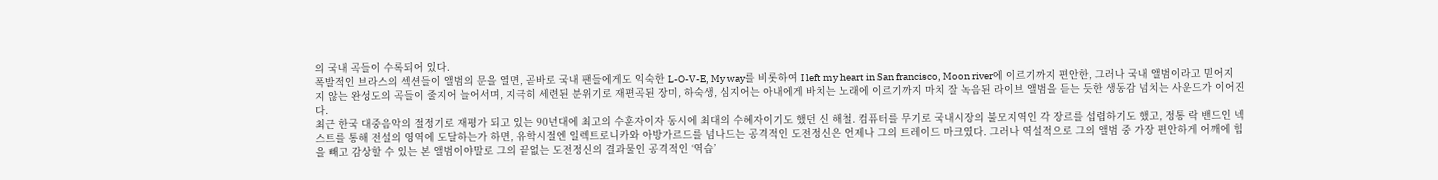의 국내 곡들이 수록되어 있다.
폭발적인 브라스의 섹션들이 앨범의 문을 열면, 곧바로 국내 팬들에게도 익숙한 L-O-V-E, My way를 비롯하여 I left my heart in San francisco, Moon river에 이르기까지 편안한, 그러나 국내 앨범이라고 믿어지지 않는 완성도의 곡들이 줄지어 늘어서며, 지극히 세련된 분위기로 재편곡된 장미, 하숙생, 심지어는 아내에게 바치는 노래에 이르기까지 마치 잘 녹음된 라이브 앨범을 듣는 듯한 생동감 넘치는 사운드가 이어진다.
최근 한국 대중음악의 절정기로 재평가 되고 있는 90년대에 최고의 수훈자이자 동시에 최대의 수혜자이기도 했던 신 해철. 컴퓨터를 무기로 국내시장의 불모지역인 각 장르를 섭렵하기도 했고, 정통 락 밴드인 넥스트를 통해 전설의 영역에 도달하는가 하면, 유학시절엔 일렉트로니카와 아방가르드를 넘나드는 공격적인 도전정신은 언제나 그의 트레이드 마크였다. 그러나 역설적으로 그의 앨범 중 가장 편안하게 어깨에 힘을 빼고 감상할 수 있는 본 앨범이야말로 그의 끝없는 도전정신의 결과물인 공격적인 ‘역습’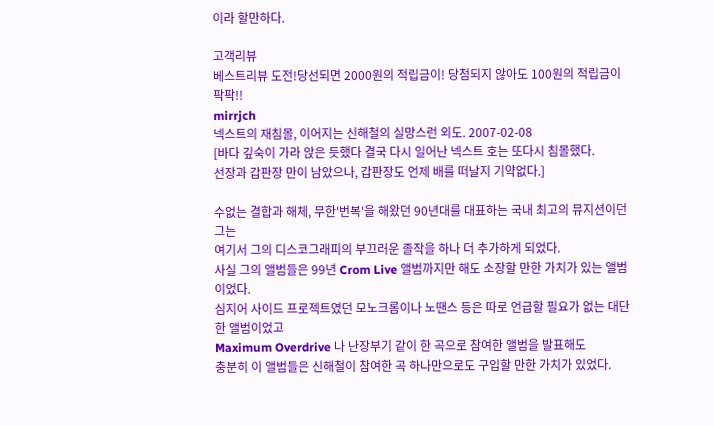이라 할만하다.

고객리뷰
베스트리뷰 도전!당선되면 2000원의 적립금이! 당첨되지 않아도 100원의 적립금이 팍팍!!
mirrjch
넥스트의 재침몰, 이어지는 신해철의 실망스런 외도. 2007-02-08
[바다 깊숙이 가라 앉은 듯했다 결국 다시 일어난 넥스트 호는 또다시 침몰했다.
선장과 갑판장 만이 남았으나, 갑판장도 언제 배를 떠날지 기약없다.]

수없는 결합과 해체, 무한'번복'을 해왔던 90년대를 대표하는 국내 최고의 뮤지션이던 그는
여기서 그의 디스코그래피의 부끄러운 졸작을 하나 더 추가하게 되었다.
사실 그의 앨범들은 99년 Crom Live 앨범까지만 해도 소장할 만한 가치가 있는 앨범이었다.
심지어 사이드 프로젝트였던 모노크롬이나 노땐스 등은 따로 언급할 필요가 없는 대단한 앨범이었고
Maximum Overdrive 나 난장부기 같이 한 곡으로 참여한 앨범을 발표해도
충분히 이 앨범들은 신해철이 참여한 곡 하나만으로도 구입할 만한 가치가 있었다.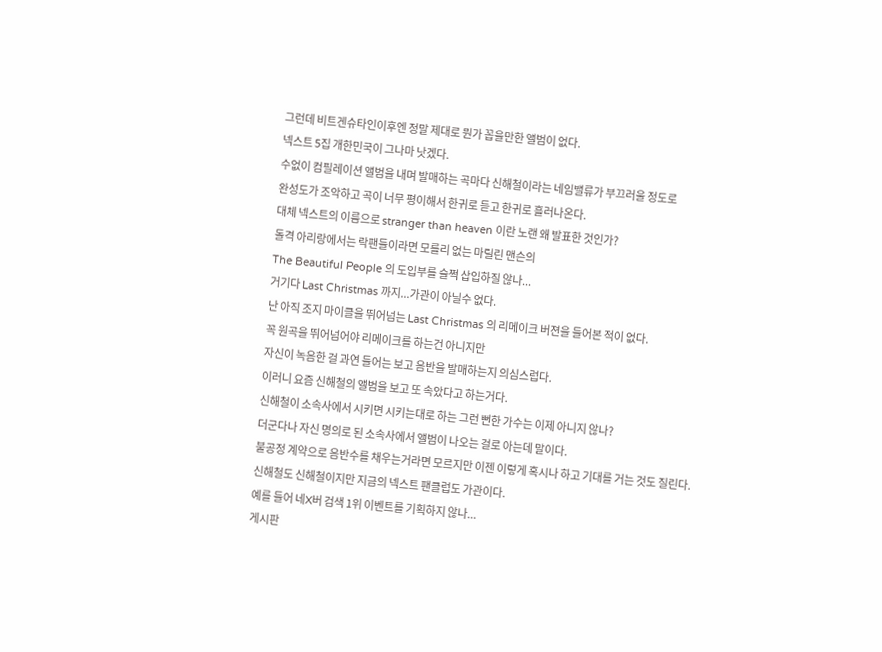그런데 비트겐슈타인이후엔 정말 제대로 뭔가 꼽을만한 앨범이 없다.
넥스트 5집 개한민국이 그나마 낫겠다.
수없이 컴필레이션 앨범을 내며 발매하는 곡마다 신해철이라는 네임밸류가 부끄러울 정도로
완성도가 조악하고 곡이 너무 평이해서 한귀로 듣고 한귀로 흘러나온다.
대체 넥스트의 이름으로 stranger than heaven 이란 노랜 왜 발표한 것인가?
돌격 아리랑에서는 락팬들이라면 모를리 없는 마릴린 맨슨의
The Beautiful People 의 도입부를 슬쩍 삽입하질 않나...
거기다 Last Christmas 까지...가관이 아닐수 없다.
난 아직 조지 마이클을 뛰어넘는 Last Christmas 의 리메이크 버젼을 들어본 적이 없다.
꼭 원곡을 뛰어넘어야 리메이크를 하는건 아니지만
자신이 녹음한 걸 과연 들어는 보고 음반을 발매하는지 의심스럽다.
이러니 요즘 신해철의 앨범을 보고 또 속았다고 하는거다.
신해철이 소속사에서 시키면 시키는대로 하는 그런 뻔한 가수는 이제 아니지 않나?
더군다나 자신 명의로 된 소속사에서 앨범이 나오는 걸로 아는데 말이다.
불공정 계약으로 음반수를 채우는거라면 모르지만 이젠 이렇게 혹시나 하고 기대를 거는 것도 질린다.
신해철도 신해철이지만 지금의 넥스트 팬클럽도 가관이다.
예를 들어 네X버 검색 1위 이벤트를 기획하지 않나...
게시판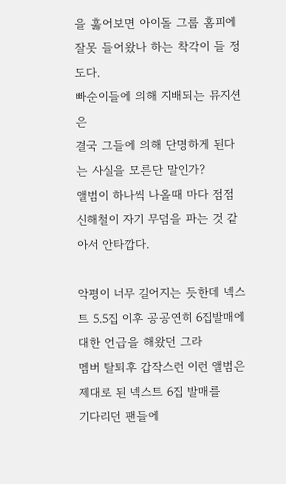을 훓어보면 아이돌 그룹 홈피에 잘못 들어왔나 하는 착각이 들 정도다.
빠순이들에 의해 지배되는 뮤지션은
결국 그들에 의해 단명하게 된다는 사실을 모른단 말인가?
앨범이 하나씩 나올때 마다 점점 신해철이 자기 무덤을 파는 것 같아서 안타깝다.

악평이 너무 길어지는 듯한데 넥스트 5.5집 이후 공공연히 6집발매에 대한 언급을 해왔던 그라
멤버 탈퇴후 갑작스런 이런 앨범은 제대로 된 넥스트 6집 발매를
기다리던 팬들에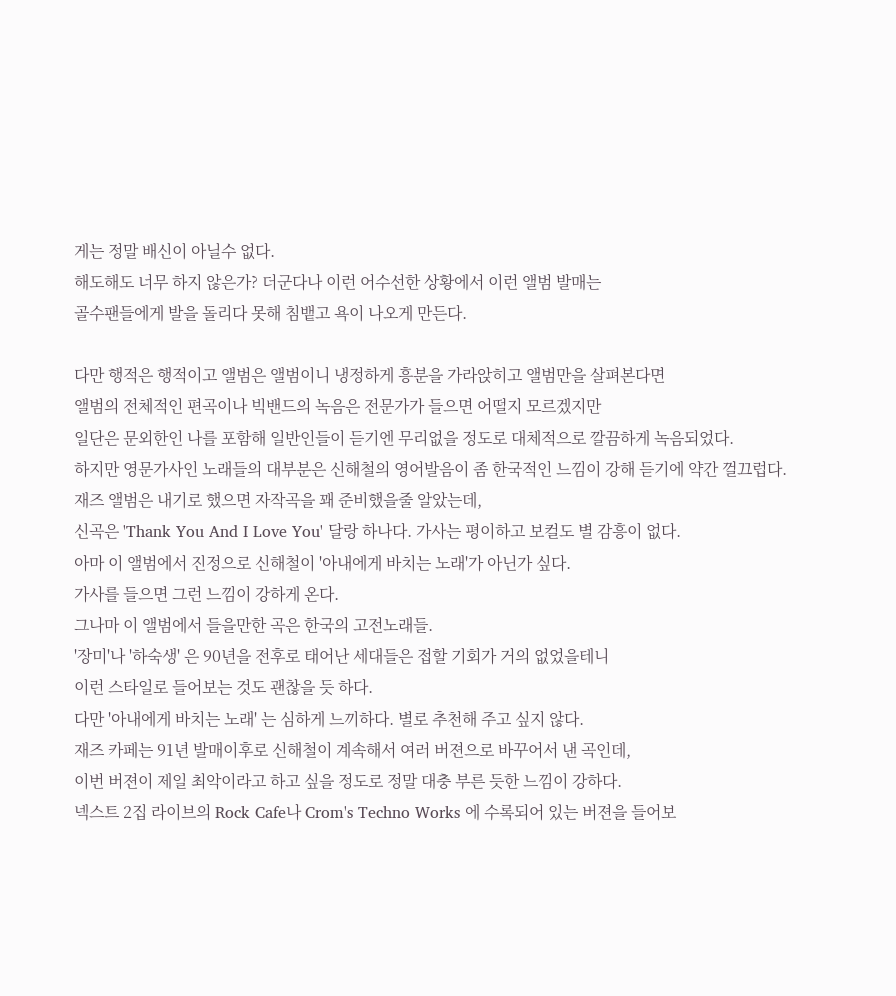게는 정말 배신이 아닐수 없다.
해도해도 너무 하지 않은가? 더군다나 이런 어수선한 상황에서 이런 앨범 발매는
골수팬들에게 발을 돌리다 못해 침뱉고 욕이 나오게 만든다.

다만 행적은 행적이고 앨범은 앨범이니 냉정하게 흥분을 가라앉히고 앨범만을 살펴본다면
앨범의 전체적인 편곡이나 빅밴드의 녹음은 전문가가 들으면 어떨지 모르겠지만
일단은 문외한인 나를 포함해 일반인들이 듣기엔 무리없을 정도로 대체적으로 깔끔하게 녹음되었다.
하지만 영문가사인 노래들의 대부분은 신해철의 영어발음이 좀 한국적인 느낌이 강해 듣기에 약간 껄끄럽다.
재즈 앨범은 내기로 했으면 자작곡을 꽤 준비했을줄 알았는데,
신곡은 'Thank You And I Love You' 달랑 하나다. 가사는 평이하고 보컬도 별 감흥이 없다.
아마 이 앨범에서 진정으로 신해철이 '아내에게 바치는 노래'가 아닌가 싶다.
가사를 들으면 그런 느낌이 강하게 온다.
그나마 이 앨범에서 들을만한 곡은 한국의 고전노래들.
'장미'나 '하숙생' 은 90년을 전후로 태어난 세대들은 접할 기회가 거의 없었을테니
이런 스타일로 들어보는 것도 괜찮을 듯 하다.
다만 '아내에게 바치는 노래' 는 심하게 느끼하다. 별로 추천해 주고 싶지 않다.
재즈 카페는 91년 발매이후로 신해철이 계속해서 여러 버젼으로 바꾸어서 낸 곡인데,
이번 버젼이 제일 최악이라고 하고 싶을 정도로 정말 대충 부른 듯한 느낌이 강하다.
넥스트 2집 라이브의 Rock Cafe나 Crom's Techno Works 에 수록되어 있는 버젼을 들어보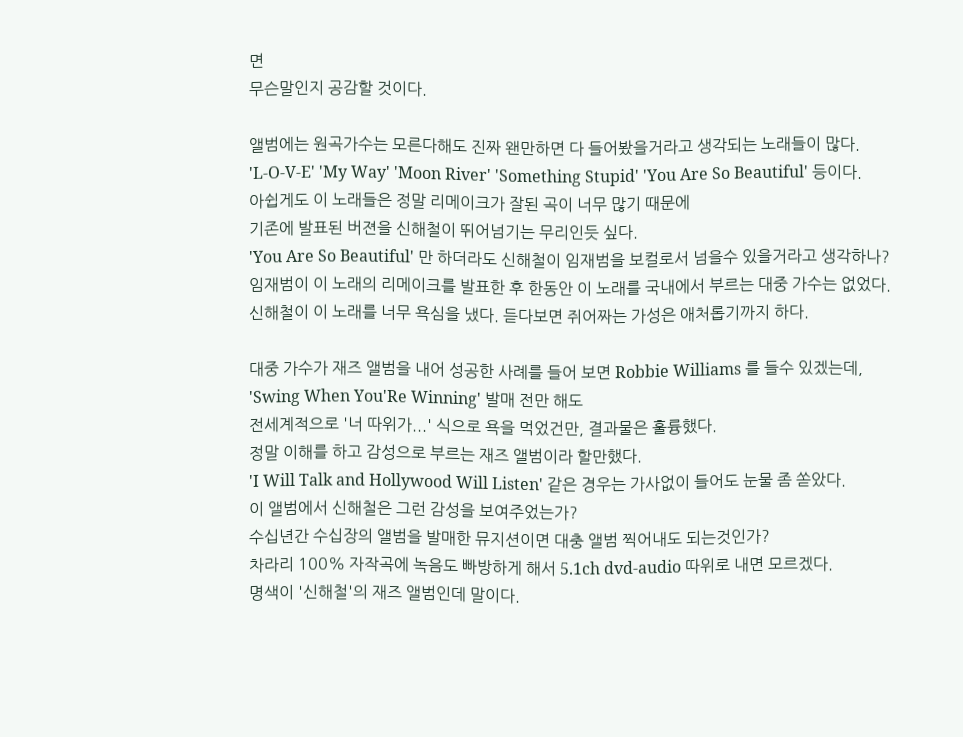면
무슨말인지 공감할 것이다.

앨범에는 원곡가수는 모른다해도 진짜 왠만하면 다 들어봤을거라고 생각되는 노래들이 많다.
'L-O-V-E' 'My Way' 'Moon River' 'Something Stupid' 'You Are So Beautiful' 등이다.
아쉽게도 이 노래들은 정말 리메이크가 잘된 곡이 너무 많기 때문에
기존에 발표된 버젼을 신해철이 뛰어넘기는 무리인듯 싶다.
'You Are So Beautiful' 만 하더라도 신해철이 임재범을 보컬로서 넘을수 있을거라고 생각하나?
임재범이 이 노래의 리메이크를 발표한 후 한동안 이 노래를 국내에서 부르는 대중 가수는 없었다.
신해철이 이 노래를 너무 욕심을 냈다. 듣다보면 쥐어짜는 가성은 애처롭기까지 하다.

대중 가수가 재즈 앨범을 내어 성공한 사례를 들어 보면 Robbie Williams 를 들수 있겠는데,
'Swing When You'Re Winning' 발매 전만 해도
전세계적으로 '너 따위가...' 식으로 욕을 먹었건만, 결과물은 훌륭했다.
정말 이해를 하고 감성으로 부르는 재즈 앨범이라 할만했다.
'I Will Talk and Hollywood Will Listen' 같은 경우는 가사없이 들어도 눈물 좀 쏟았다.
이 앨범에서 신해철은 그런 감성을 보여주었는가?
수십년간 수십장의 앨범을 발매한 뮤지션이면 대충 앨범 찍어내도 되는것인가?
차라리 100% 자작곡에 녹음도 빠방하게 해서 5.1ch dvd-audio 따위로 내면 모르겠다.
명색이 '신해철'의 재즈 앨범인데 말이다.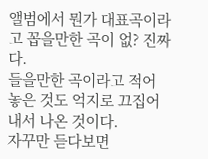앨범에서 뭔가 대표곡이라고 꼽을만한 곡이 없? 진짜다.
들을만한 곡이라고 적어 놓은 것도 억지로 끄집어내서 나온 것이다.
자꾸만 듣다보면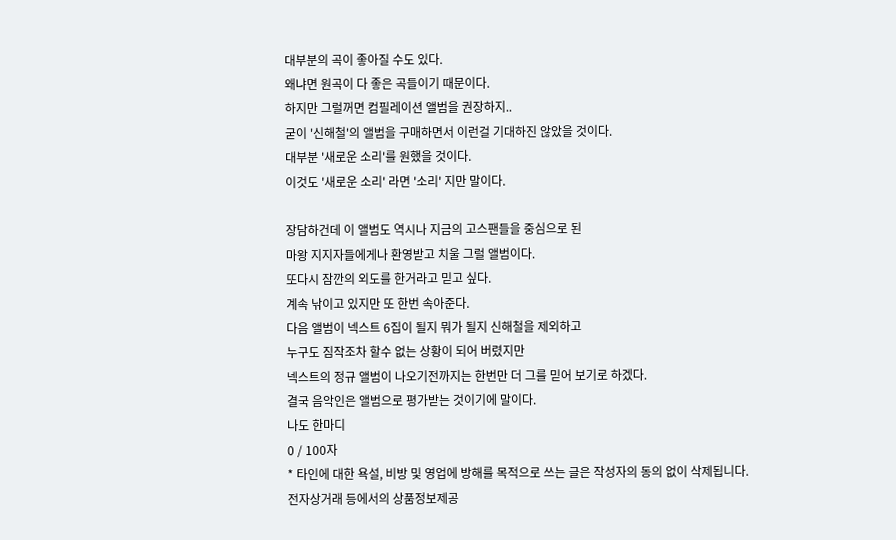대부분의 곡이 좋아질 수도 있다.
왜냐면 원곡이 다 좋은 곡들이기 때문이다.
하지만 그럴꺼면 컴필레이션 앨범을 권장하지..
굳이 '신해철'의 앨범을 구매하면서 이런걸 기대하진 않았을 것이다.
대부분 '새로운 소리'를 원했을 것이다.
이것도 '새로운 소리' 라면 '소리' 지만 말이다.

장담하건데 이 앨범도 역시나 지금의 고스팬들을 중심으로 된
마왕 지지자들에게나 환영받고 치울 그럴 앨범이다.
또다시 잠깐의 외도를 한거라고 믿고 싶다.
계속 낚이고 있지만 또 한번 속아준다.
다음 앨범이 넥스트 6집이 될지 뭐가 될지 신해철을 제외하고
누구도 짐작조차 할수 없는 상황이 되어 버렸지만
넥스트의 정규 앨범이 나오기전까지는 한번만 더 그를 믿어 보기로 하겠다.
결국 음악인은 앨범으로 평가받는 것이기에 말이다.
나도 한마디
0 / 100자
* 타인에 대한 욕설, 비방 및 영업에 방해를 목적으로 쓰는 글은 작성자의 동의 없이 삭제됩니다.
전자상거래 등에서의 상품정보제공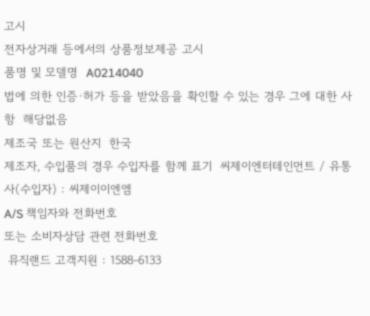고시
전자상거래 등에서의 상품정보제공 고시
품명 및 모델명  A0214040
법에 의한 인증·허가 등을 받았음을 확인할 수 있는 경우 그에 대한 사항  해당없음
제조국 또는 원산지  한국
제조자, 수입품의 경우 수입자를 함께 표기  씨제이엔터테인먼트 / 유통사(수입자) : 씨제이이엔엠
A/S 책임자와 전화번호
또는 소비자상담 관련 전화번호
 뮤직랜드 고객지원 : 1588-6133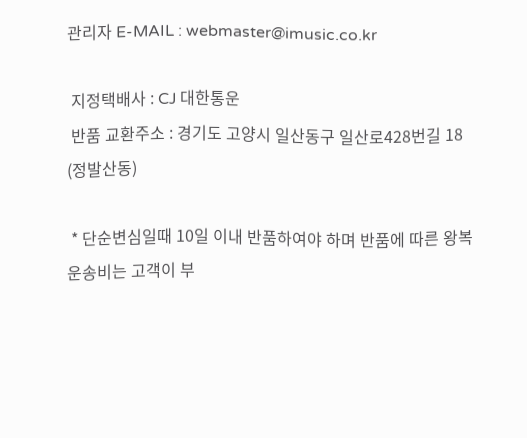관리자 E-MAIL : webmaster@imusic.co.kr

 지정택배사 : CJ 대한통운
 반품 교환주소 : 경기도 고양시 일산동구 일산로428번길 18 (정발산동)

 * 단순변심일때 10일 이내 반품하여야 하며 반품에 따른 왕복운송비는 고객이 부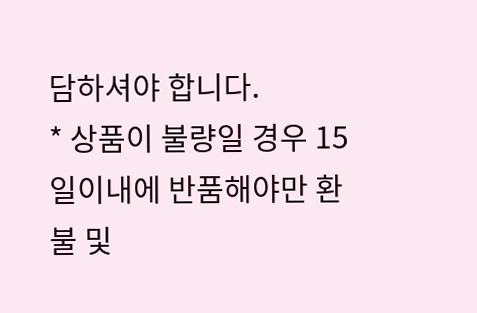담하셔야 합니다.
* 상품이 불량일 경우 15일이내에 반품해야만 환불 및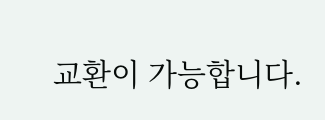교환이 가능합니다.